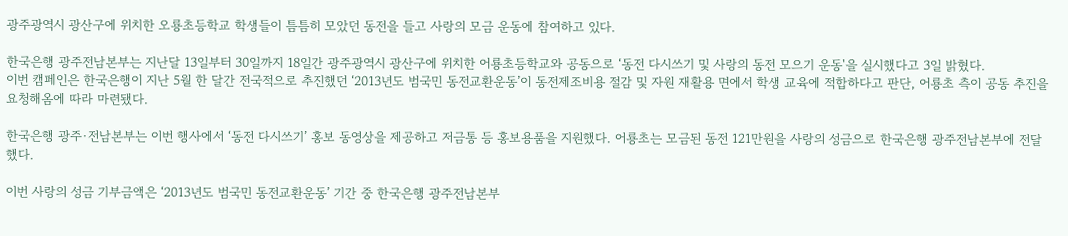광주광역시 광산구에 위치한 오룡초등학교 학생들이 틈틈히 모았던 동전을 들고 사랑의 모금 운동에 참여하고 있다.

한국은행 광주전남본부는 지난달 13일부터 30일까지 18일간 광주광역시 광산구에 위치한 어룡초등학교와 공동으로 ‘동전 다시쓰기 및 사랑의 동전 모으기 운동'을 실시했다고 3일 밝혔다.
이번 캠페인은 한국은행이 지난 5월 한 달간 전국적으로 추진했던 ‘2013년도 범국민 동전교환운동’이 동전제조비용 절감 및 자원 재활용 면에서 학생 교육에 적합하다고 판단, 어룡초 측이 공동 추진을 요청해옴에 따라 마련됐다.

한국은행 광주·전남본부는 이번 행사에서 ‘동전 다시쓰기’ 홍보 동영상을 제공하고 저금통 등 홍보용품을 지원했다. 어룡초는 모금된 동전 121만원을 사랑의 성금으로 한국은행 광주전남본부에 전달했다.

이번 사랑의 성금 기부금액은 ‘2013년도 범국민 동전교환운동’ 기간 중 한국은행 광주전남본부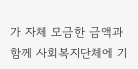가 자체 모금한 금액과 함께 사회복지단체에 기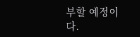부할 예정이다.